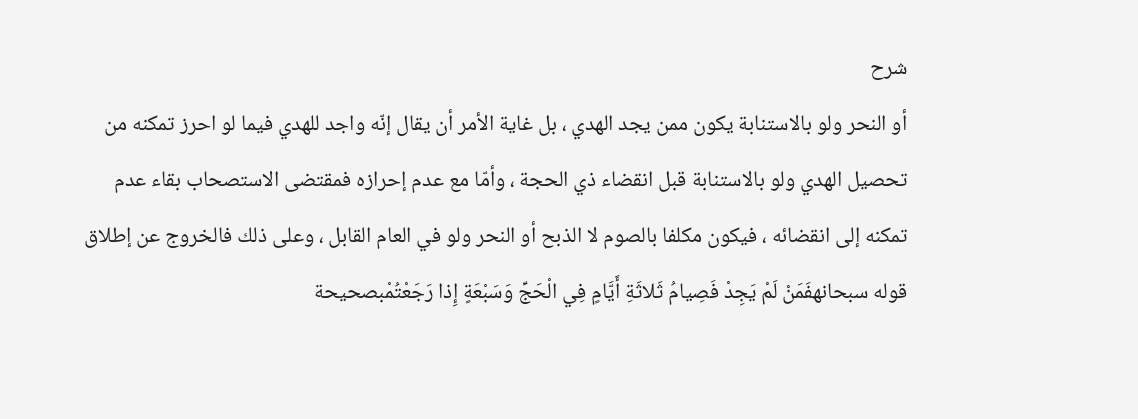شرح
أو النحر ولو بالاستنابة يكون ممن يجد الهدي ، بل غاية الأمر أن يقال إنّه واجد للهدي فيما لو احرز تمكنه من تحصيل الهدي ولو بالاستنابة قبل انقضاء ذي الحجة ، وأمّا مع عدم إحرازه فمقتضى الاستصحاب بقاء عدم تمكنه إلى انقضائه ، فيكون مكلفا بالصوم لا الذبح أو النحر ولو في العام القابل ، وعلى ذلك فالخروج عن إطلاق قوله سبحانهفَمَنْ لَمْ يَجِدْ فَصِيامُ ثَلاثَةِ أَيَّامٍ فِي الْحَجِّ وَسَبْعَةٍ إِذا رَجَعْتُمْبصحيحة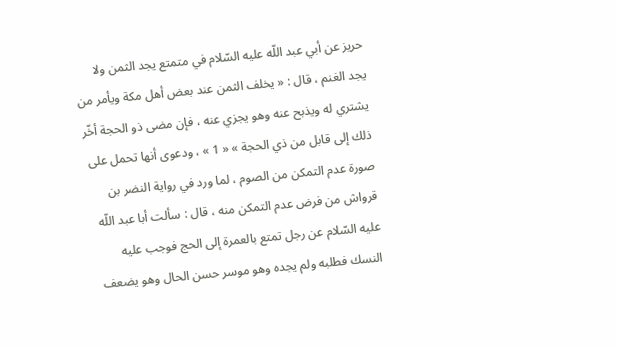حريز عن أبي عبد اللّه عليه السّلام في متمتع يجد الثمن ولا يجد الغنم ، قال : « يخلف الثمن عند بعض أهل مكة ويأمر من يشتري له ويذبح عنه وهو يجزي عنه ، فإن مضى ذو الحجة أخّر ذلك إلى قابل من ذي الحجة » « 1 » ، ودعوى أنها تحمل على صورة عدم التمكن من الصوم ، لما ورد في رواية النضر بن قرواش من فرض عدم التمكن منه ، قال : سألت أبا عبد اللّه عليه السّلام عن رجل تمتع بالعمرة إلى الحج فوجب عليه النسك فطلبه ولم يجده وهو موسر حسن الحال وهو يضعف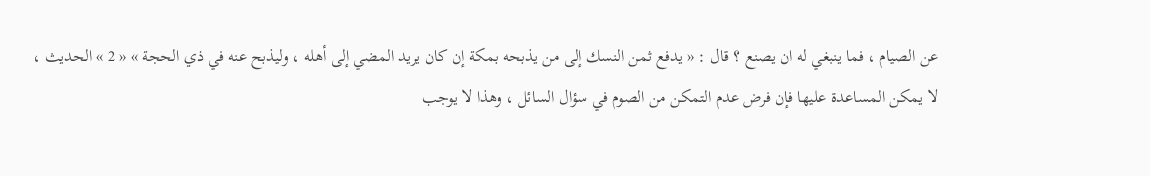عن الصيام ، فما ينبغي له ان يصنع ؟ قال : « يدفع ثمن النسك إلى من يذبحه بمكة إن كان يريد المضي إلى أهله ، وليذبح عنه في ذي الحجة » « 2 » الحديث ، لا يمكن المساعدة عليها فإن فرض عدم التمكن من الصوم في سؤال السائل ، وهذا لا يوجب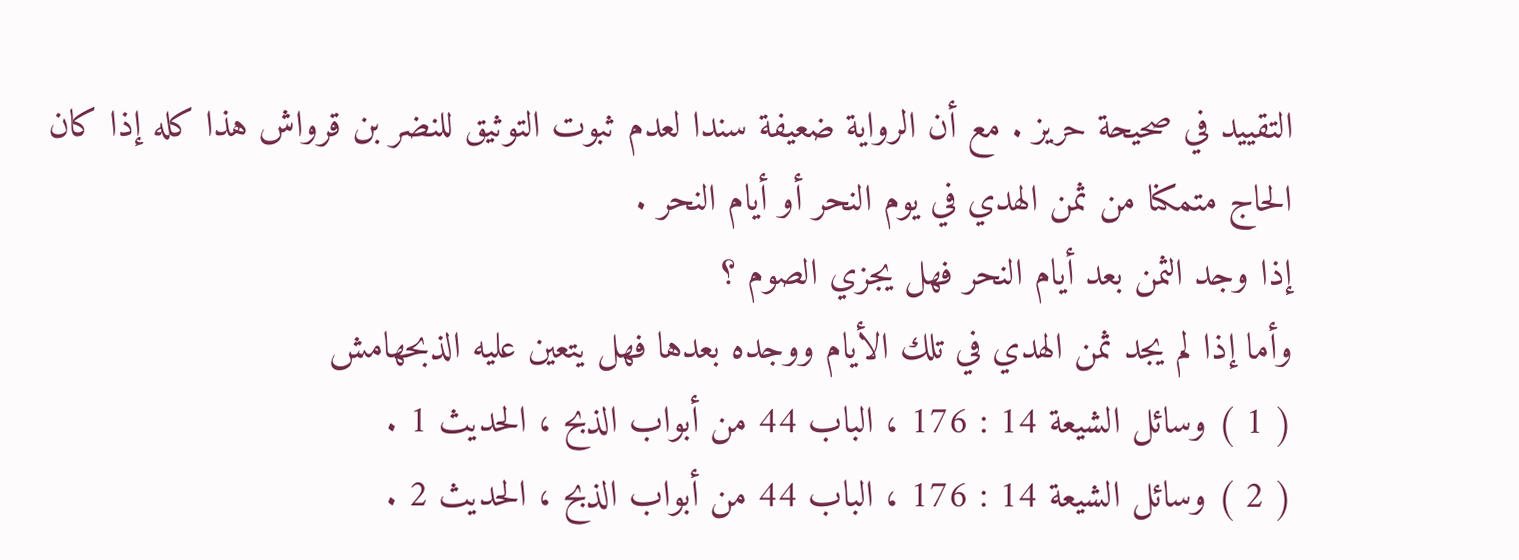التقييد في صحيحة حريز . مع أن الرواية ضعيفة سندا لعدم ثبوت التوثيق للنضر بن قرواش هذا كله إذا كان الحاج متمكنا من ثمن الهدي في يوم النحر أو أيام النحر .
إذا وجد الثمن بعد أيام النحر فهل يجزي الصوم ؟
وأما إذا لم يجد ثمن الهدي في تلك الأيام ووجده بعدها فهل يتعين عليه الذبحهامش
( 1 ) وسائل الشيعة 14 : 176 ، الباب 44 من أبواب الذبح ، الحديث 1 .
( 2 ) وسائل الشيعة 14 : 176 ، الباب 44 من أبواب الذبح ، الحديث 2 .